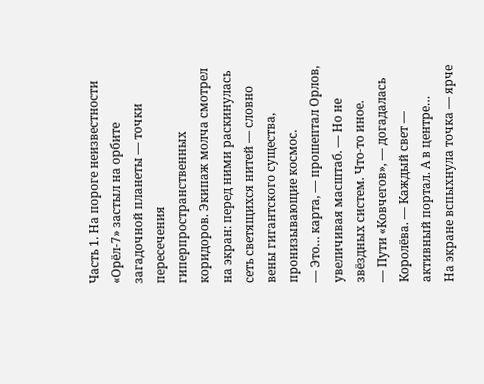Часть 1. На пороге неизвестности
«Орёл‑7» застыл на орбите загадочной планеты — точки пересечения гиперпространственных коридоров. Экипаж молча смотрел на экран: перед ними раскинулась сеть светящихся нитей — словно вены гигантского существа, пронизывающие космос.
— Это… карта, — прошептал Орлов, увеличивая масштаб. — Но не звёздных систем. Что‑то иное.
— Пути «Ковчегов», — догадалась Королёва. — Каждый свет — активный портал. А в центре…
На экране вспыхнула точка — ярче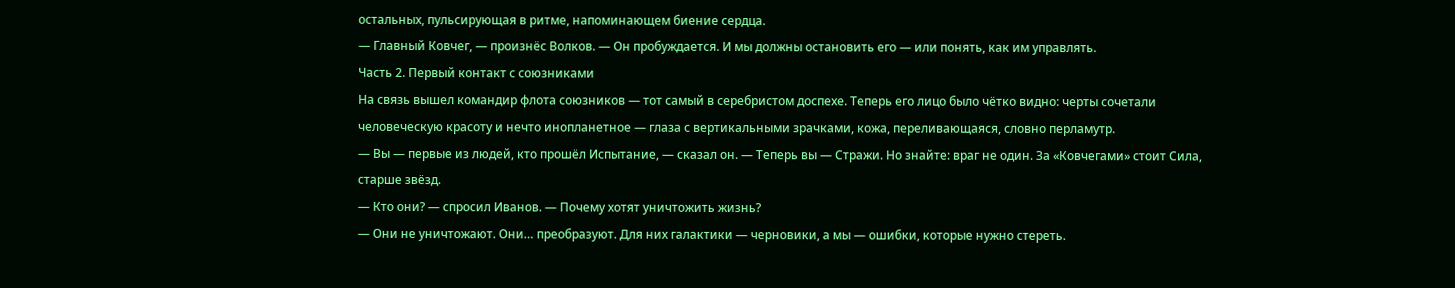остальных, пульсирующая в ритме, напоминающем биение сердца.
— Главный Ковчег, — произнёс Волков. — Он пробуждается. И мы должны остановить его — или понять, как им управлять.
Часть 2. Первый контакт с союзниками
На связь вышел командир флота союзников — тот самый в серебристом доспехе. Теперь его лицо было чётко видно: черты сочетали человеческую красоту и нечто инопланетное — глаза с вертикальными зрачками, кожа, переливающаяся, словно перламутр.
— Вы — первые из людей, кто прошёл Испытание, — сказал он. — Теперь вы — Стражи. Но знайте: враг не один. За «Ковчегами» стоит Сила, старше звёзд.
— Кто они? — спросил Иванов. — Почему хотят уничтожить жизнь?
— Они не уничтожают. Они… преобразуют. Для них галактики — черновики, а мы — ошибки, которые нужно стереть.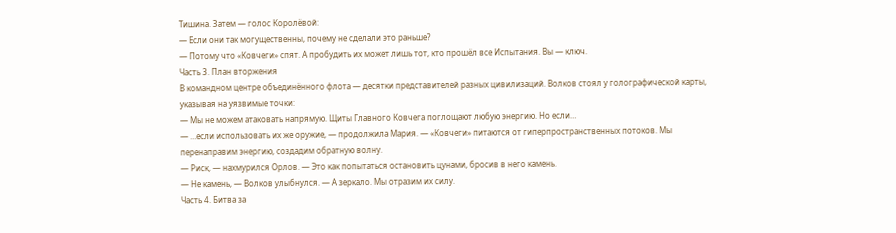Тишина. Затем — голос Королёвой:
— Если они так могущественны, почему не сделали это раньше?
— Потому что «Ковчеги» спят. А пробудить их может лишь тот, кто прошёл все Испытания. Вы — ключ.
Часть 3. План вторжения
В командном центре объединённого флота — десятки представителей разных цивилизаций. Волков стоял у голографической карты, указывая на уязвимые точки:
— Мы не можем атаковать напрямую. Щиты Главного Ковчега поглощают любую энергию. Но если…
— …если использовать их же оружие, — продолжила Мария. — «Ковчеги» питаются от гиперпространственных потоков. Мы перенаправим энергию, создадим обратную волну.
— Риск, — нахмурился Орлов. — Это как попытаться остановить цунами, бросив в него камень.
— Не камень, — Волков улыбнулся. — А зеркало. Мы отразим их силу.
Часть 4. Битва за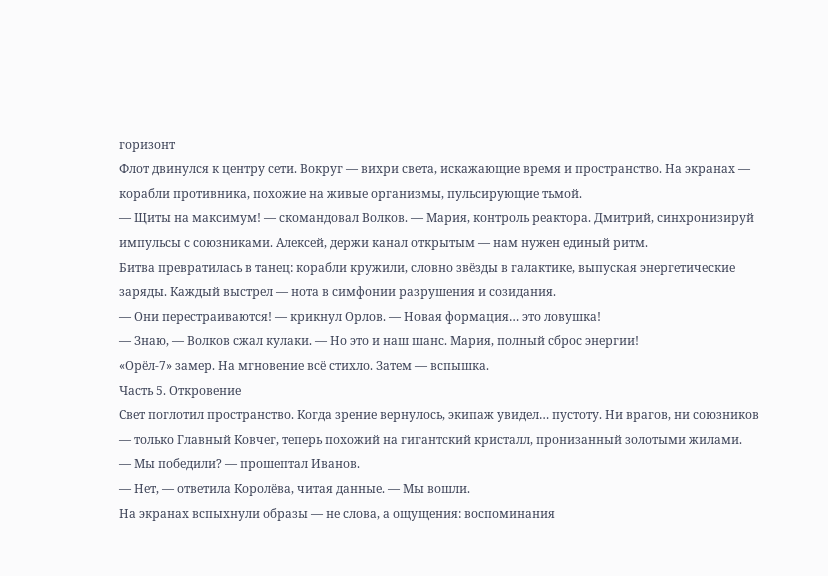горизонт
Флот двинулся к центру сети. Вокруг — вихри света, искажающие время и пространство. На экранах — корабли противника, похожие на живые организмы, пульсирующие тьмой.
— Щиты на максимум! — скомандовал Волков. — Мария, контроль реактора. Дмитрий, синхронизируй импульсы с союзниками. Алексей, держи канал открытым — нам нужен единый ритм.
Битва превратилась в танец: корабли кружили, словно звёзды в галактике, выпуская энергетические заряды. Каждый выстрел — нота в симфонии разрушения и созидания.
— Они перестраиваются! — крикнул Орлов. — Новая формация… это ловушка!
— Знаю, — Волков сжал кулаки. — Но это и наш шанс. Мария, полный сброс энергии!
«Орёл‑7» замер. На мгновение всё стихло. Затем — вспышка.
Часть 5. Откровение
Свет поглотил пространство. Когда зрение вернулось, экипаж увидел… пустоту. Ни врагов, ни союзников — только Главный Ковчег, теперь похожий на гигантский кристалл, пронизанный золотыми жилами.
— Мы победили? — прошептал Иванов.
— Нет, — ответила Королёва, читая данные. — Мы вошли.
На экранах вспыхнули образы — не слова, а ощущения: воспоминания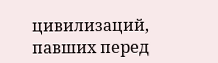цивилизаций, павших перед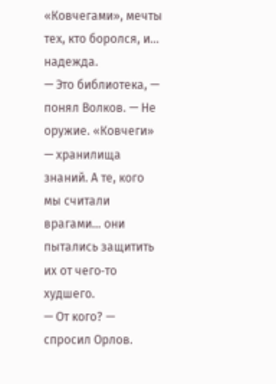«Ковчегами», мечты тех, кто боролся, и… надежда.
— Это библиотека, — понял Волков. — Не оружие. «Ковчеги» — хранилища знаний. А те, кого мы считали врагами… они пытались защитить их от чего‑то худшего.
— От кого? — спросил Орлов.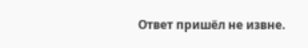Ответ пришёл не извне.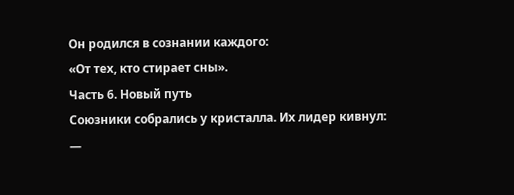Он родился в сознании каждого:
«От тех, кто стирает сны».
Часть 6. Новый путь
Союзники собрались у кристалла. Их лидер кивнул:
—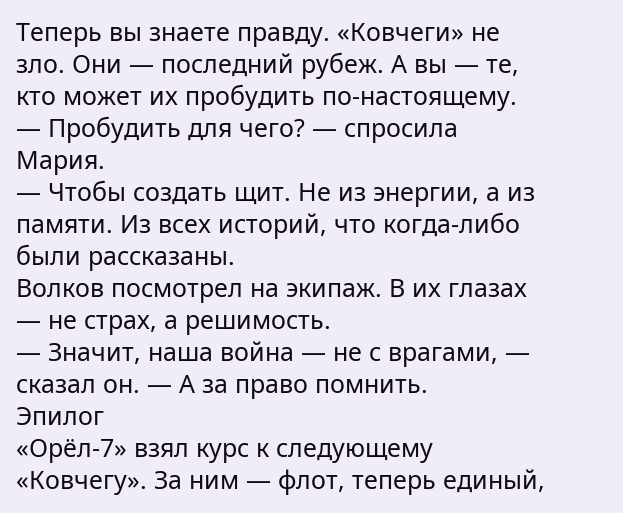Теперь вы знаете правду. «Ковчеги» не зло. Они — последний рубеж. А вы — те, кто может их пробудить по‑настоящему.
— Пробудить для чего? — спросила Мария.
— Чтобы создать щит. Не из энергии, а из памяти. Из всех историй, что когда‑либо были рассказаны.
Волков посмотрел на экипаж. В их глазах — не страх, а решимость.
— Значит, наша война — не с врагами, — сказал он. — А за право помнить.
Эпилог
«Орёл‑7» взял курс к следующему «Ковчегу». За ним — флот, теперь единый,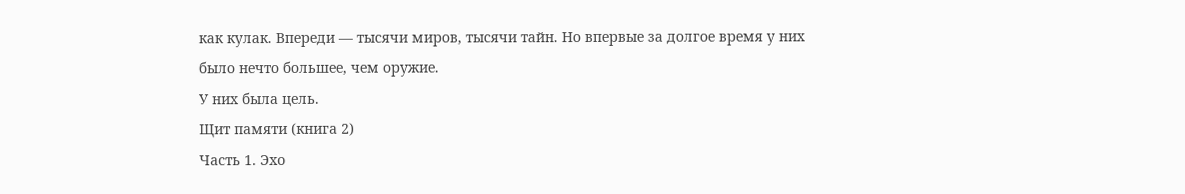как кулак. Впереди — тысячи миров, тысячи тайн. Но впервые за долгое время у них было нечто большее, чем оружие.
У них была цель.
Щит памяти (книга 2)
Часть 1. Эхо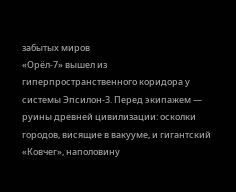забытых миров
«Орёл‑7» вышел из гиперпространственного коридора у системы Эпсилон‑3. Перед экипажем — руины древней цивилизации: осколки городов, висящие в вакууме, и гигантский «Ковчег», наполовину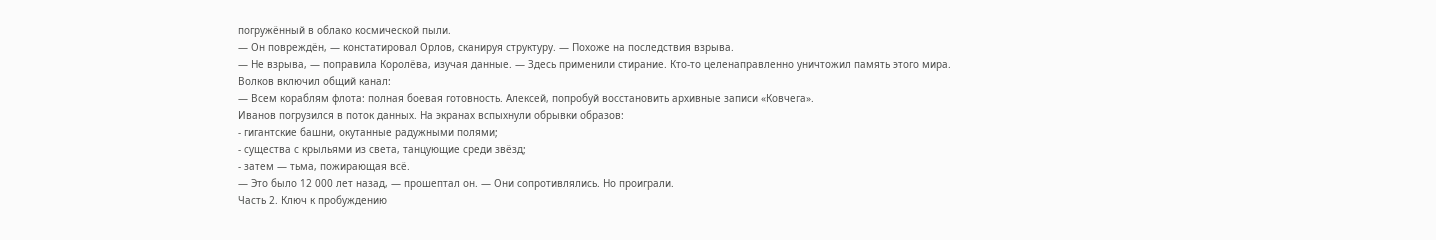погружённый в облако космической пыли.
— Он повреждён, — констатировал Орлов, сканируя структуру. — Похоже на последствия взрыва.
— Не взрыва, — поправила Королёва, изучая данные. — Здесь применили стирание. Кто‑то целенаправленно уничтожил память этого мира.
Волков включил общий канал:
— Всем кораблям флота: полная боевая готовность. Алексей, попробуй восстановить архивные записи «Ковчега».
Иванов погрузился в поток данных. На экранах вспыхнули обрывки образов:
- гигантские башни, окутанные радужными полями;
- существа с крыльями из света, танцующие среди звёзд;
- затем — тьма, пожирающая всё.
— Это было 12 000 лет назад, — прошептал он. — Они сопротивлялись. Но проиграли.
Часть 2. Ключ к пробуждению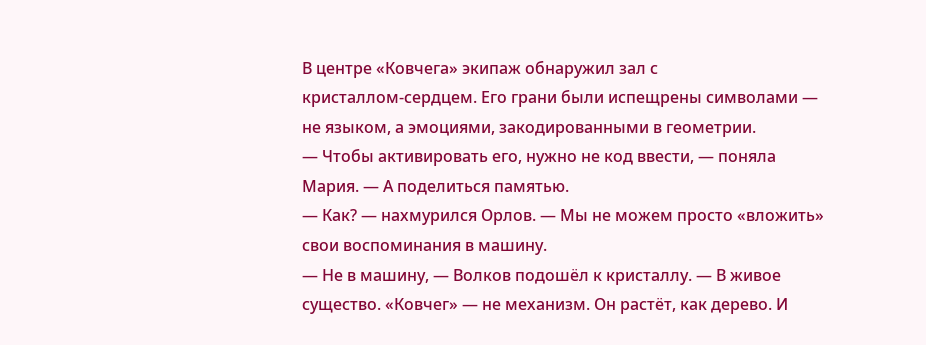В центре «Ковчега» экипаж обнаружил зал с кристаллом‑сердцем. Его грани были испещрены символами — не языком, а эмоциями, закодированными в геометрии.
— Чтобы активировать его, нужно не код ввести, — поняла Мария. — А поделиться памятью.
— Как? — нахмурился Орлов. — Мы не можем просто «вложить» свои воспоминания в машину.
— Не в машину, — Волков подошёл к кристаллу. — В живое существо. «Ковчег» — не механизм. Он растёт, как дерево. И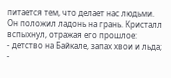питается тем, что делает нас людьми.
Он положил ладонь на грань. Кристалл вспыхнул, отражая его прошлое:
- детство на Байкале, запах хвои и льда;
-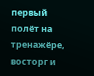первый полёт на тренажёре, восторг и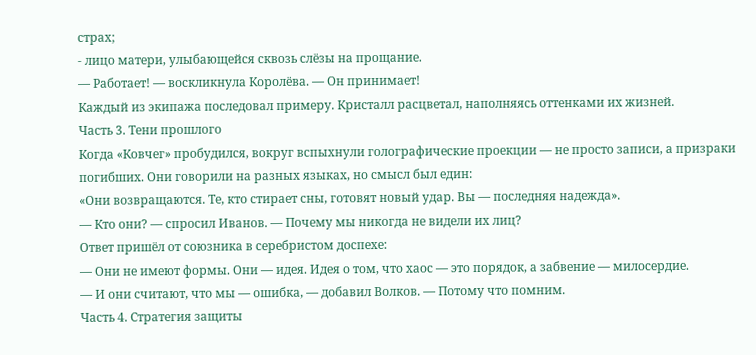страх;
- лицо матери, улыбающейся сквозь слёзы на прощание.
— Работает! — воскликнула Королёва. — Он принимает!
Каждый из экипажа последовал примеру. Кристалл расцветал, наполняясь оттенками их жизней.
Часть 3. Тени прошлого
Когда «Ковчег» пробудился, вокруг вспыхнули голографические проекции — не просто записи, а призраки погибших. Они говорили на разных языках, но смысл был един:
«Они возвращаются. Те, кто стирает сны, готовят новый удар. Вы — последняя надежда».
— Кто они? — спросил Иванов. — Почему мы никогда не видели их лиц?
Ответ пришёл от союзника в серебристом доспехе:
— Они не имеют формы. Они — идея. Идея о том, что хаос — это порядок, а забвение — милосердие.
— И они считают, что мы — ошибка, — добавил Волков. — Потому что помним.
Часть 4. Стратегия защиты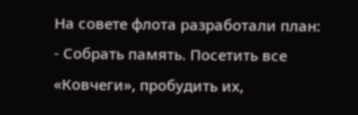На совете флота разработали план:
- Собрать память. Посетить все «Ковчеги», пробудить их,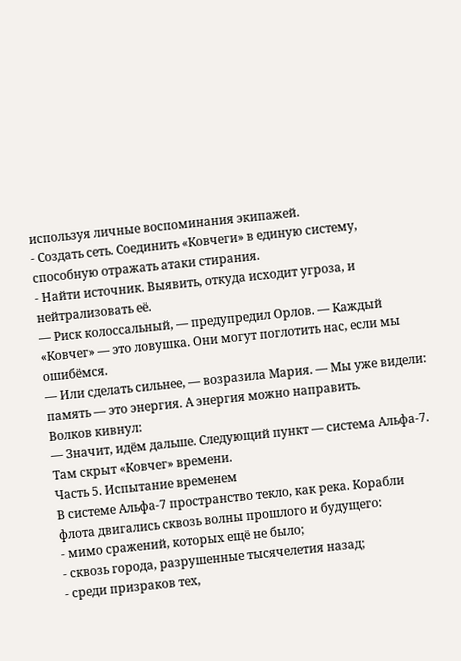используя личные воспоминания экипажей.
- Создать сеть. Соединить «Ковчеги» в единую систему, способную отражать атаки стирания.
- Найти источник. Выявить, откуда исходит угроза, и нейтрализовать её.
— Риск колоссальный, — предупредил Орлов. — Каждый «Ковчег» — это ловушка. Они могут поглотить нас, если мы ошибёмся.
— Или сделать сильнее, — возразила Мария. — Мы уже видели: память — это энергия. А энергия можно направить.
Волков кивнул:
— Значит, идём дальше. Следующий пункт — система Альфа‑7. Там скрыт «Ковчег» времени.
Часть 5. Испытание временем
В системе Альфа‑7 пространство текло, как река. Корабли флота двигались сквозь волны прошлого и будущего:
- мимо сражений, которых ещё не было;
- сквозь города, разрушенные тысячелетия назад;
- среди призраков тех,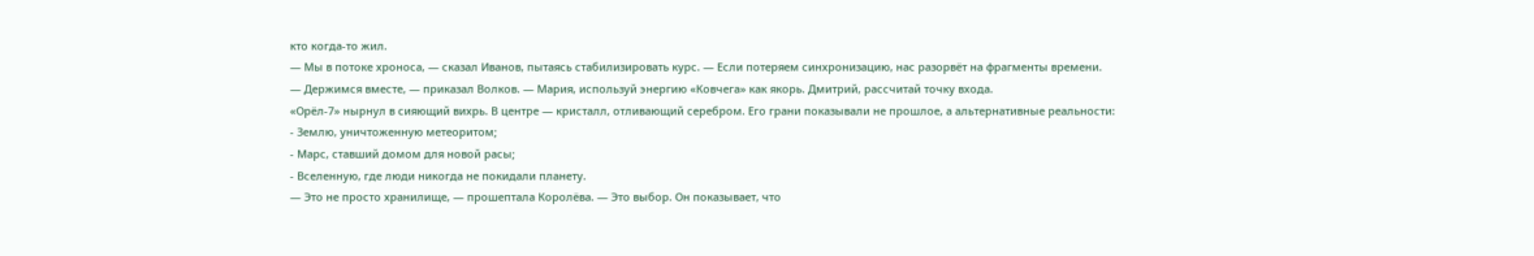кто когда‑то жил.
— Мы в потоке хроноса, — сказал Иванов, пытаясь стабилизировать курс. — Если потеряем синхронизацию, нас разорвёт на фрагменты времени.
— Держимся вместе, — приказал Волков. — Мария, используй энергию «Ковчега» как якорь. Дмитрий, рассчитай точку входа.
«Орёл‑7» нырнул в сияющий вихрь. В центре — кристалл, отливающий серебром. Его грани показывали не прошлое, а альтернативные реальности:
- Землю, уничтоженную метеоритом;
- Марс, ставший домом для новой расы;
- Вселенную, где люди никогда не покидали планету.
— Это не просто хранилище, — прошептала Королёва. — Это выбор. Он показывает, что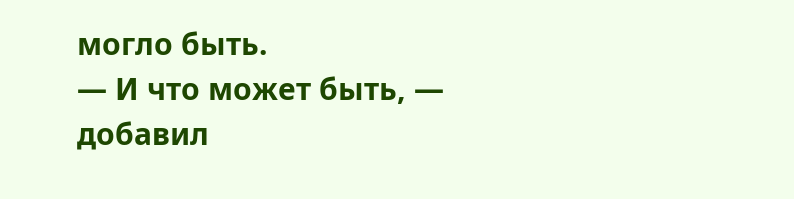могло быть.
— И что может быть, — добавил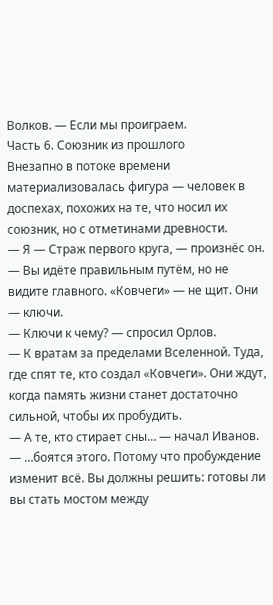Волков. — Если мы проиграем.
Часть 6. Союзник из прошлого
Внезапно в потоке времени материализовалась фигура — человек в доспехах, похожих на те, что носил их союзник, но с отметинами древности.
— Я — Страж первого круга, — произнёс он. — Вы идёте правильным путём, но не видите главного. «Ковчеги» — не щит. Они — ключи.
— Ключи к чему? — спросил Орлов.
— К вратам за пределами Вселенной. Туда, где спят те, кто создал «Ковчеги». Они ждут, когда память жизни станет достаточно сильной, чтобы их пробудить.
— А те, кто стирает сны… — начал Иванов.
— …боятся этого. Потому что пробуждение изменит всё. Вы должны решить: готовы ли вы стать мостом между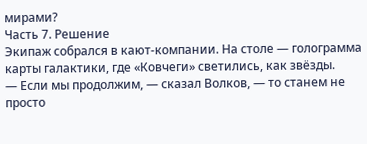мирами?
Часть 7. Решение
Экипаж собрался в кают‑компании. На столе — голограмма карты галактики, где «Ковчеги» светились, как звёзды.
— Если мы продолжим, — сказал Волков, — то станем не просто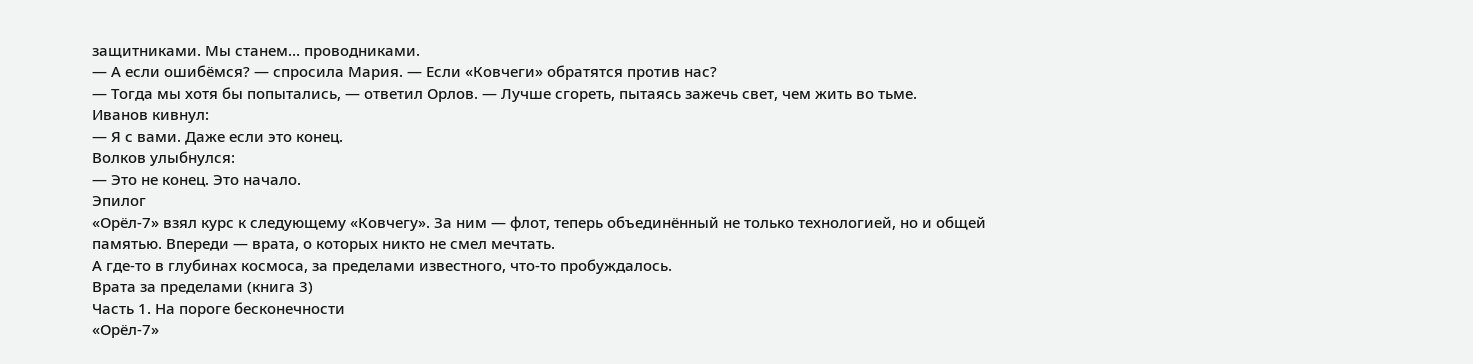защитниками. Мы станем… проводниками.
— А если ошибёмся? — спросила Мария. — Если «Ковчеги» обратятся против нас?
— Тогда мы хотя бы попытались, — ответил Орлов. — Лучше сгореть, пытаясь зажечь свет, чем жить во тьме.
Иванов кивнул:
— Я с вами. Даже если это конец.
Волков улыбнулся:
— Это не конец. Это начало.
Эпилог
«Орёл‑7» взял курс к следующему «Ковчегу». За ним — флот, теперь объединённый не только технологией, но и общей памятью. Впереди — врата, о которых никто не смел мечтать.
А где‑то в глубинах космоса, за пределами известного, что‑то пробуждалось.
Врата за пределами (книга 3)
Часть 1. На пороге бесконечности
«Орёл‑7»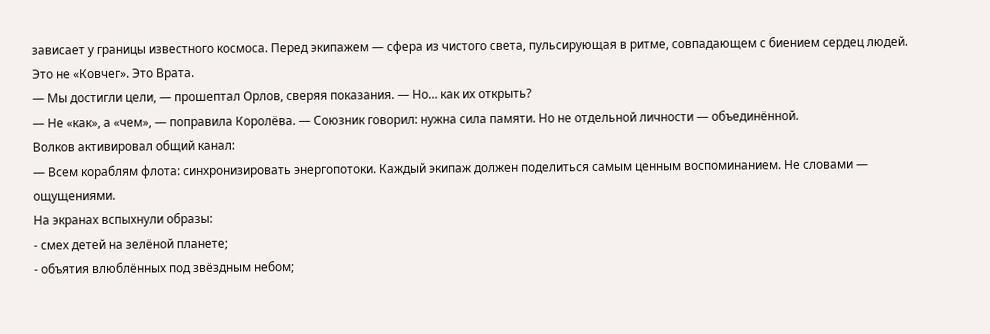зависает у границы известного космоса. Перед экипажем — сфера из чистого света, пульсирующая в ритме, совпадающем с биением сердец людей. Это не «Ковчег». Это Врата.
— Мы достигли цели, — прошептал Орлов, сверяя показания. — Но… как их открыть?
— Не «как», а «чем», — поправила Королёва. — Союзник говорил: нужна сила памяти. Но не отдельной личности — объединённой.
Волков активировал общий канал:
— Всем кораблям флота: синхронизировать энергопотоки. Каждый экипаж должен поделиться самым ценным воспоминанием. Не словами — ощущениями.
На экранах вспыхнули образы:
- смех детей на зелёной планете;
- объятия влюблённых под звёздным небом;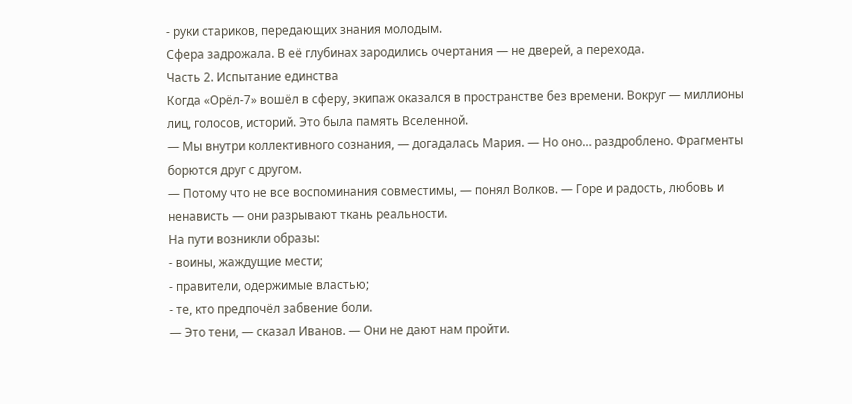- руки стариков, передающих знания молодым.
Сфера задрожала. В её глубинах зародились очертания — не дверей, а перехода.
Часть 2. Испытание единства
Когда «Орёл‑7» вошёл в сферу, экипаж оказался в пространстве без времени. Вокруг — миллионы лиц, голосов, историй. Это была память Вселенной.
— Мы внутри коллективного сознания, — догадалась Мария. — Но оно… раздроблено. Фрагменты борются друг с другом.
— Потому что не все воспоминания совместимы, — понял Волков. — Горе и радость, любовь и ненависть — они разрывают ткань реальности.
На пути возникли образы:
- воины, жаждущие мести;
- правители, одержимые властью;
- те, кто предпочёл забвение боли.
— Это тени, — сказал Иванов. — Они не дают нам пройти.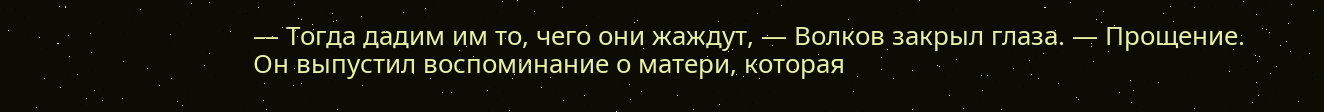— Тогда дадим им то, чего они жаждут, — Волков закрыл глаза. — Прощение.
Он выпустил воспоминание о матери, которая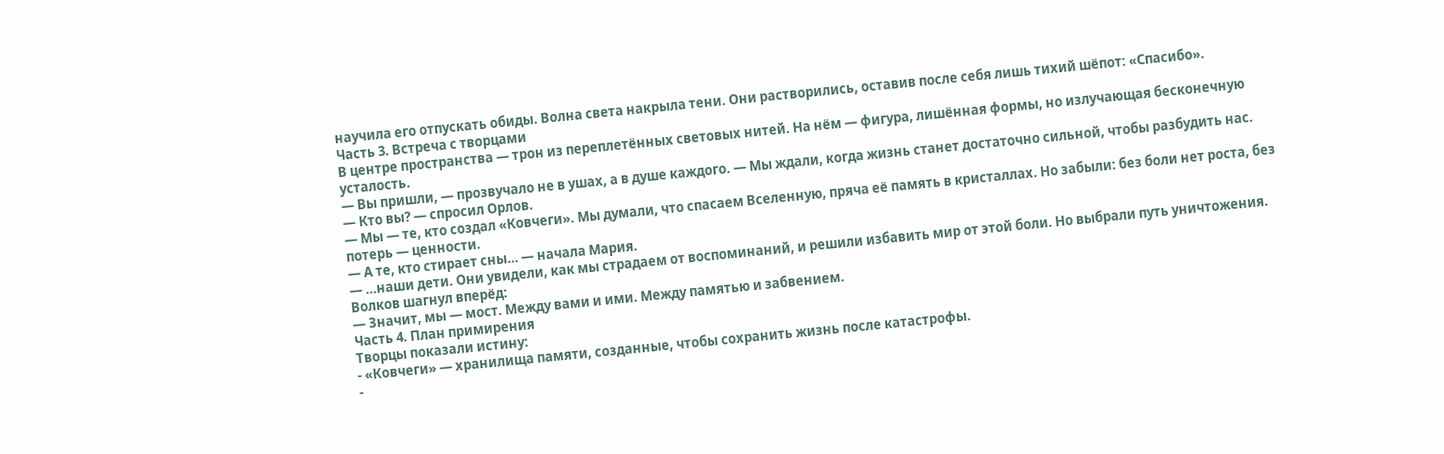научила его отпускать обиды. Волна света накрыла тени. Они растворились, оставив после себя лишь тихий шёпот: «Спасибо».
Часть 3. Встреча с творцами
В центре пространства — трон из переплетённых световых нитей. На нём — фигура, лишённая формы, но излучающая бесконечную усталость.
— Вы пришли, — прозвучало не в ушах, а в душе каждого. — Мы ждали, когда жизнь станет достаточно сильной, чтобы разбудить нас.
— Кто вы? — спросил Орлов.
— Мы — те, кто создал «Ковчеги». Мы думали, что спасаем Вселенную, пряча её память в кристаллах. Но забыли: без боли нет роста, без потерь — ценности.
— А те, кто стирает сны… — начала Мария.
— …наши дети. Они увидели, как мы страдаем от воспоминаний, и решили избавить мир от этой боли. Но выбрали путь уничтожения.
Волков шагнул вперёд:
— Значит, мы — мост. Между вами и ими. Между памятью и забвением.
Часть 4. План примирения
Творцы показали истину:
- «Ковчеги» — хранилища памяти, созданные, чтобы сохранить жизнь после катастрофы.
-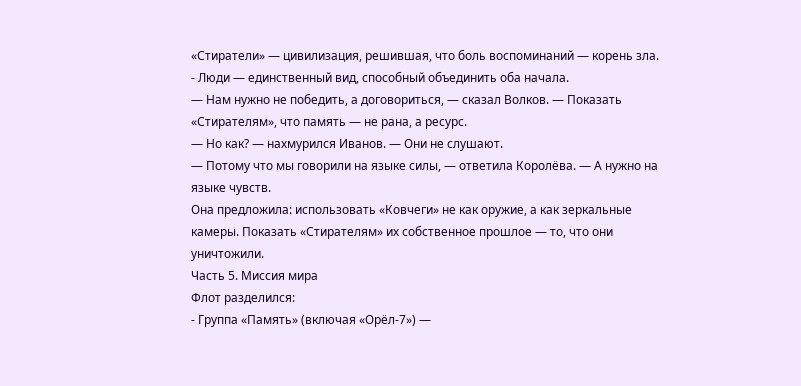«Стиратели» — цивилизация, решившая, что боль воспоминаний — корень зла.
- Люди — единственный вид, способный объединить оба начала.
— Нам нужно не победить, а договориться, — сказал Волков. — Показать «Стирателям», что память — не рана, а ресурс.
— Но как? — нахмурился Иванов. — Они не слушают.
— Потому что мы говорили на языке силы, — ответила Королёва. — А нужно на языке чувств.
Она предложила: использовать «Ковчеги» не как оружие, а как зеркальные камеры. Показать «Стирателям» их собственное прошлое — то, что они уничтожили.
Часть 5. Миссия мира
Флот разделился:
- Группа «Память» (включая «Орёл‑7») —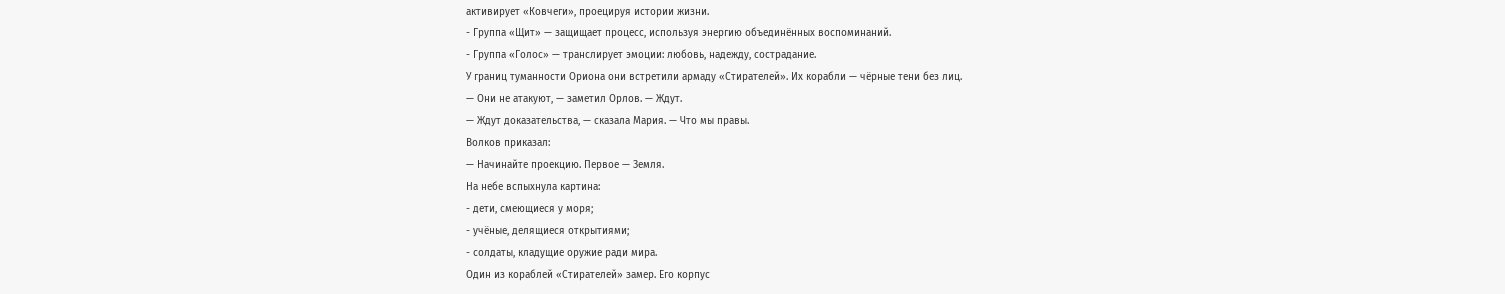активирует «Ковчеги», проецируя истории жизни.
- Группа «Щит» — защищает процесс, используя энергию объединённых воспоминаний.
- Группа «Голос» — транслирует эмоции: любовь, надежду, сострадание.
У границ туманности Ориона они встретили армаду «Стирателей». Их корабли — чёрные тени без лиц.
— Они не атакуют, — заметил Орлов. — Ждут.
— Ждут доказательства, — сказала Мария. — Что мы правы.
Волков приказал:
— Начинайте проекцию. Первое — Земля.
На небе вспыхнула картина:
- дети, смеющиеся у моря;
- учёные, делящиеся открытиями;
- солдаты, кладущие оружие ради мира.
Один из кораблей «Стирателей» замер. Его корпус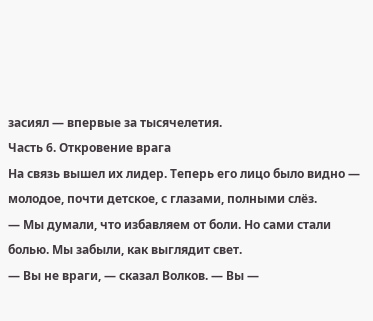засиял — впервые за тысячелетия.
Часть 6. Откровение врага
На связь вышел их лидер. Теперь его лицо было видно — молодое, почти детское, с глазами, полными слёз.
— Мы думали, что избавляем от боли. Но сами стали болью. Мы забыли, как выглядит свет.
— Вы не враги, — сказал Волков. — Вы —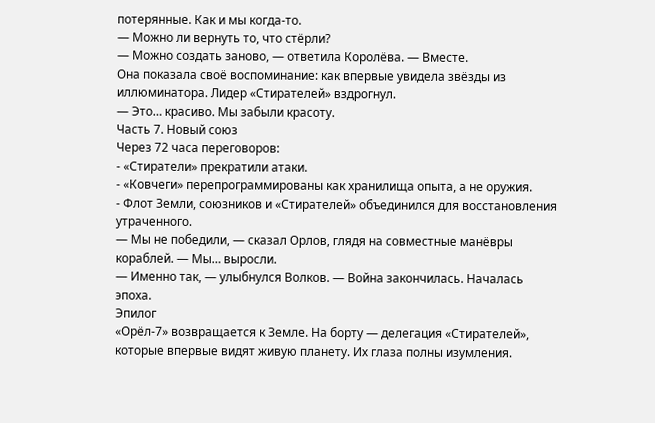потерянные. Как и мы когда‑то.
— Можно ли вернуть то, что стёрли?
— Можно создать заново, — ответила Королёва. — Вместе.
Она показала своё воспоминание: как впервые увидела звёзды из иллюминатора. Лидер «Стирателей» вздрогнул.
— Это… красиво. Мы забыли красоту.
Часть 7. Новый союз
Через 72 часа переговоров:
- «Стиратели» прекратили атаки.
- «Ковчеги» перепрограммированы как хранилища опыта, а не оружия.
- Флот Земли, союзников и «Стирателей» объединился для восстановления утраченного.
— Мы не победили, — сказал Орлов, глядя на совместные манёвры кораблей. — Мы… выросли.
— Именно так, — улыбнулся Волков. — Война закончилась. Началась эпоха.
Эпилог
«Орёл‑7» возвращается к Земле. На борту — делегация «Стирателей», которые впервые видят живую планету. Их глаза полны изумления.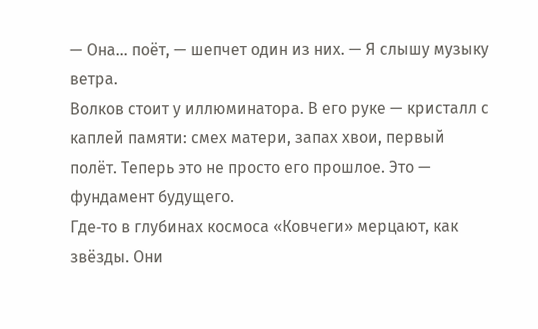— Она… поёт, — шепчет один из них. — Я слышу музыку ветра.
Волков стоит у иллюминатора. В его руке — кристалл с каплей памяти: смех матери, запах хвои, первый полёт. Теперь это не просто его прошлое. Это — фундамент будущего.
Где‑то в глубинах космоса «Ковчеги» мерцают, как звёзды. Они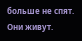больше не спят. Они живут.